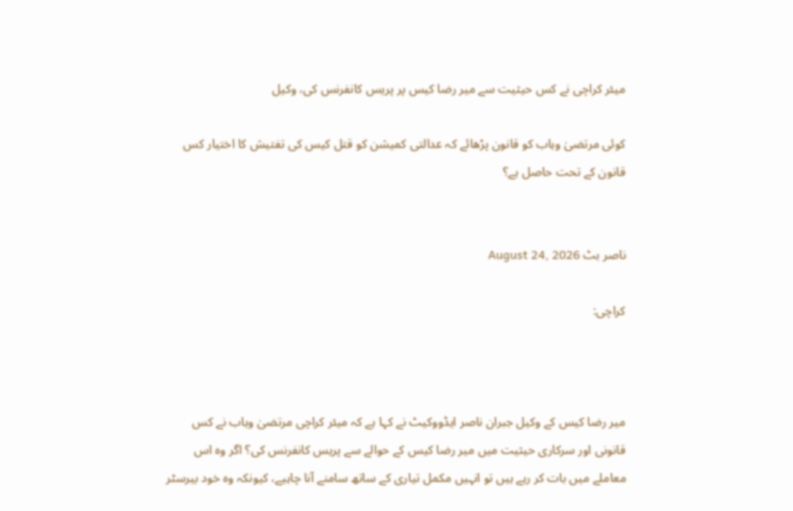میئر کراچی نے کس حیثیت سے میر رضا کیس پر پریس کانفرنس کی، وکیل

کوئی مرتضیٰ وہاب کو قانون پڑھائے کہ عدالتی کمیشن کو قتل کیس کی تفتیش کا اختیار کس قانون کے تحت حاصل ہے؟


ناصر بٹ August 24, 2026

کراچی:



میر رضا کیس کے وکیل جبران ناصر ایڈووکیٹ نے کہا ہے کہ میئر کراچی مرتضیٰ وہاب نے کس قانونی اور سرکاری حیثیت میں میر رضا کیس کے حوالے سے پریس کانفرنس کی؟ اگر وہ اس معاملے میں بات کر رہے ہیں تو انہیں مکمل تیاری کے ساتھ سامنے آنا چاہیے، کیونکہ وہ خود بیرسٹر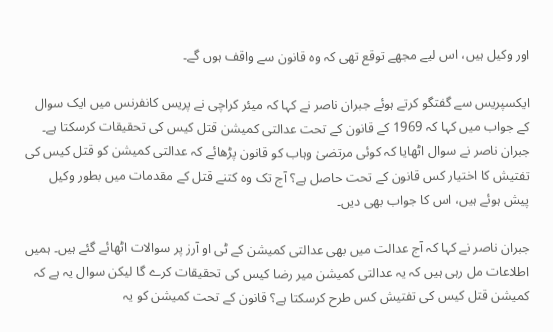اور وکیل ہیں، اس لیے مجھے توقع تھی کہ وہ قانون سے واقف ہوں گے۔

ایکسپریس سے گفتگو کرتے ہوئے جبران ناصر نے کہا کہ میئر کراچی نے پریس کانفرنس میں ایک سوال کے جواب میں کہا کہ 1969 کے قانون کے تحت عدالتی کمیشن قتل کیس کی تحقیقات کرسکتا ہے۔ جبران ناصر نے سوال اٹھایا کہ کوئی مرتضیٰ وہاب کو قانون پڑھائے کہ عدالتی کمیشن کو قتل کیس کی تفتیش کا اختیار کس قانون کے تحت حاصل ہے؟ آج تک وہ کتنے قتل کے مقدمات میں بطور وکیل پیش ہوئے ہیں، اس کا جواب بھی دیں۔

جبران ناصر نے کہا کہ آج عدالت میں بھی عدالتی کمیشن کے ٹی او آرز پر سوالات اٹھائے گئے ہیں۔ ہمیں اطلاعات مل رہی ہیں کہ یہ عدالتی کمیشن میر رضا کیس کی تحقیقات کرے گا لیکن سوال یہ ہے کہ کمیشن قتل کیس کی تفتیش کس طرح کرسکتا ہے؟ قانون کے تحت کمیشن کو یہ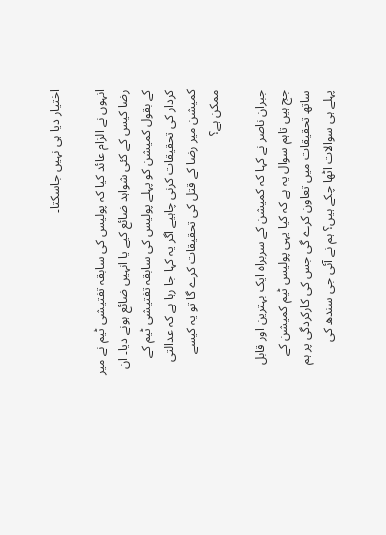اختیار دیا ہی نہیں جاسکتا۔

انہوں نے الزام عائد کیا کہ پولیس کی سابقہ تفتیشی ٹیم نے میر رضا کیس کے کئی شواہد ضائع کیے یا انہیں ضائع ہونے دیا۔ ان کے بقول کمیشن کو پہلے پولیس کی سابقہ تفتیشی ٹیم کے کردار کی تحقیقات کرنی چاہیے اگر یہ کہا جا رہا ہے کہ عدالتی کمیشن میر رضا کے قتل کی تحقیقات کرے گا تو یہ کیسے ممکن ہے؟

جبران ناصر نے کہا کہ کمیشن کے سربراہ ایک بہترین اور قابل جج ہیں تاہم سوال یہ ہے کہ کیا یہی پولیس ٹیم کمیشن کے ساتھ تحقیقات میں تعاون کرے گی جس کی کارکردگی پر ہم پہلے ہی سوالات اٹھا چکے ہیں؟ ہم نے آئی جی سندھ کی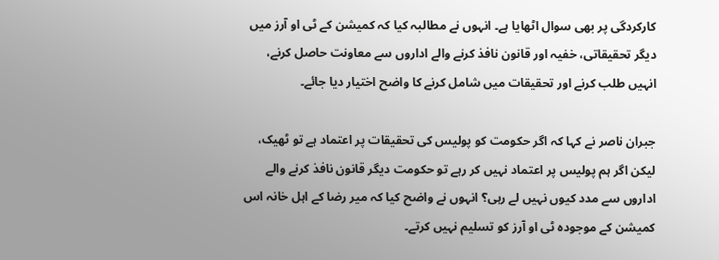کارکردگی پر بھی سوال اٹھایا ہے۔ انہوں نے مطالبہ کیا کہ کمیشن کے ٹی او آرز میں دیگر تحقیقاتی، خفیہ اور قانون نافذ کرنے والے اداروں سے معاونت حاصل کرنے، انہیں طلب کرنے اور تحقیقات میں شامل کرنے کا واضح اختیار دیا جائے۔

جبران ناصر نے کہا کہ اگر حکومت کو پولیس کی تحقیقات پر اعتماد ہے تو ٹھیک، لیکن اگر ہم پولیس پر اعتماد نہیں کر رہے تو حکومت دیگر قانون نافذ کرنے والے اداروں سے مدد کیوں نہیں لے رہی؟ انہوں نے واضح کیا کہ میر رضا کے اہل خانہ اس کمیشن کے موجودہ ٹی او آرز کو تسلیم نہیں کرتے۔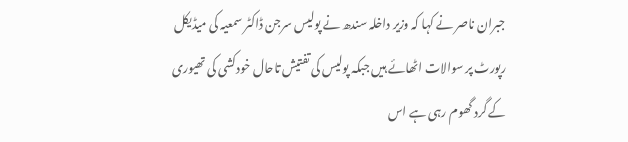جبران ناصر نے کہا کہ وزیر داخلہ سندھ نے پولیس سرجن ڈاکٹر سمعیہ کی میڈیکل رپورٹ پر سوالات اٹھائے ہیں جبکہ پولیس کی تفتیش تاحال خودکشی کی تھیوری کے گرد گھوم رہی ہے اس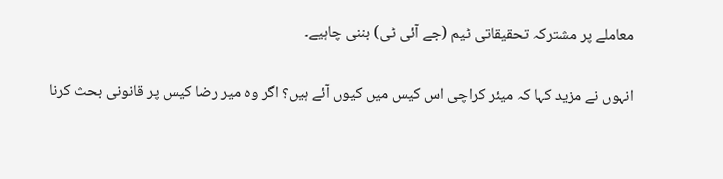معاملے پر مشترکہ تحقیقاتی ٹیم (جے آئی ٹی) بننی چاہیے۔

انہوں نے مزید کہا کہ میئر کراچی اس کیس میں کیوں آئے ہیں؟ اگر وہ میر رضا کیس پر قانونی بحث کرنا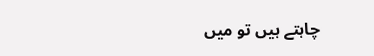چاہتے ہیں تو میں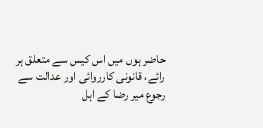حاضر ہوں میں اس کیس سے متعلق ہر رائے، قانونی کارروائی اور عدالت سے رجوع میر رضا کے اہل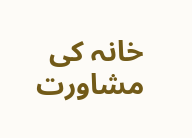خانہ کی مشاورت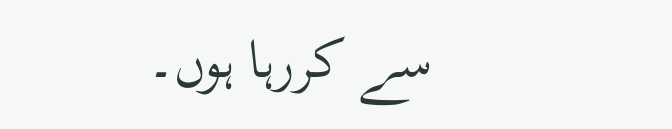سے کررہا ہوں۔